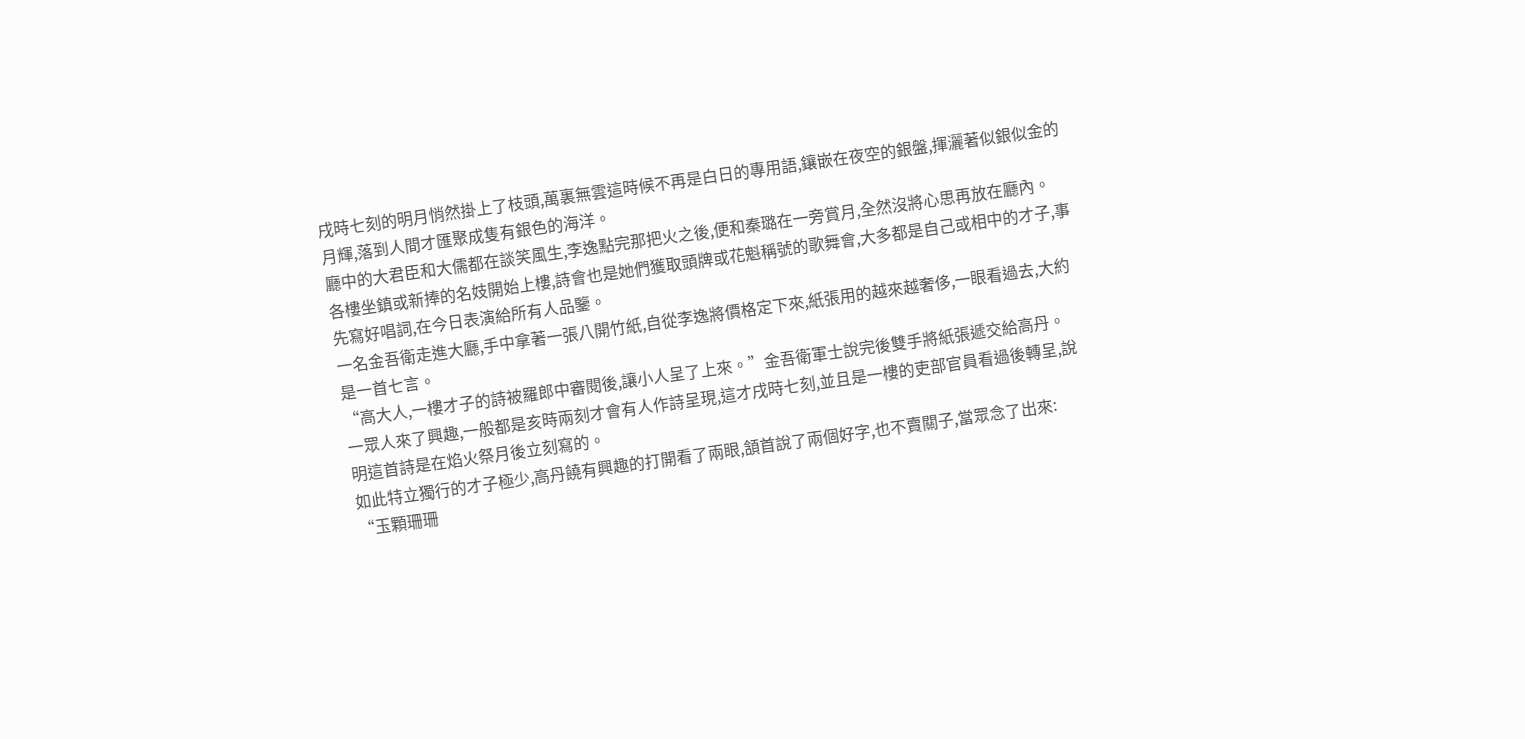戌時七刻的明月悄然掛上了枝頭,萬裏無雲這時候不再是白日的專用語,鑲嵌在夜空的銀盤,揮灑著似銀似金的月輝,落到人間才匯聚成隻有銀色的海洋。
廳中的大君臣和大儒都在談笑風生,李逸點完那把火之後,便和秦璐在一旁賞月,全然沒將心思再放在廳內。
各樓坐鎮或新捧的名妓開始上樓,詩會也是她們獲取頭牌或花魁稱號的歌舞會,大多都是自己或相中的才子,事先寫好唱詞,在今日表演給所有人品鑒。
一名金吾衛走進大廳,手中拿著一張八開竹紙,自從李逸將價格定下來,紙張用的越來越奢侈,一眼看過去,大約是一首七言。
“高大人,一樓才子的詩被羅郎中審閱後,讓小人呈了上來。”金吾衛軍士說完後雙手將紙張遞交給高丹。
一眾人來了興趣,一般都是亥時兩刻才會有人作詩呈現,這才戌時七刻,並且是一樓的吏部官員看過後轉呈,說明這首詩是在焰火祭月後立刻寫的。
如此特立獨行的才子極少,高丹饒有興趣的打開看了兩眼,頷首說了兩個好字,也不賣關子,當眾念了出來:
“玉顆珊珊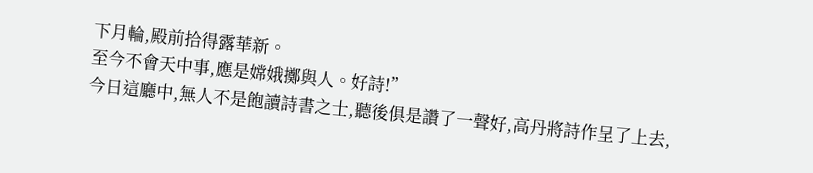下月輪,殿前拾得露華新。
至今不會天中事,應是嫦娥擲與人。好詩!”
今日這廳中,無人不是飽讀詩書之士,聽後俱是讚了一聲好,高丹將詩作呈了上去,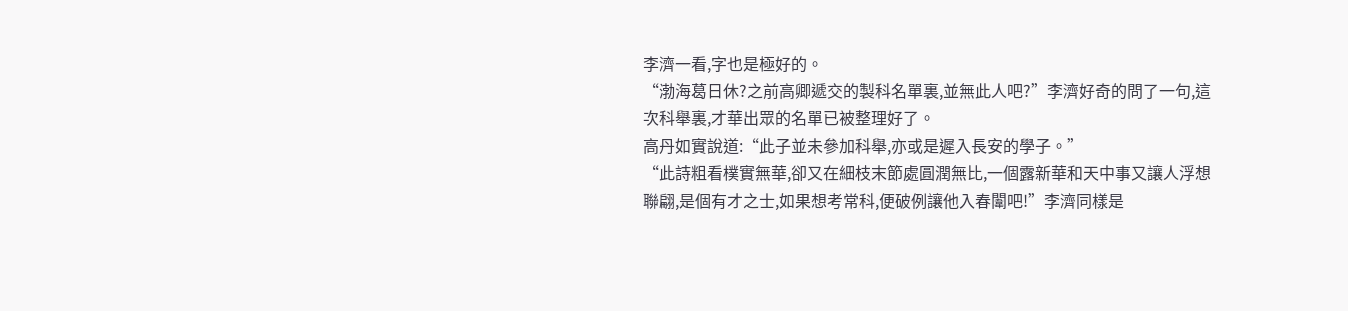李濟一看,字也是極好的。
“渤海葛日休?之前高卿遞交的製科名單裏,並無此人吧?”李濟好奇的問了一句,這次科舉裏,才華出眾的名單已被整理好了。
高丹如實說道:“此子並未參加科舉,亦或是遲入長安的學子。”
“此詩粗看樸實無華,卻又在細枝末節處圓潤無比,一個露新華和天中事又讓人浮想聯翩,是個有才之士,如果想考常科,便破例讓他入春闈吧!”李濟同樣是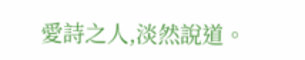愛詩之人,淡然說道。